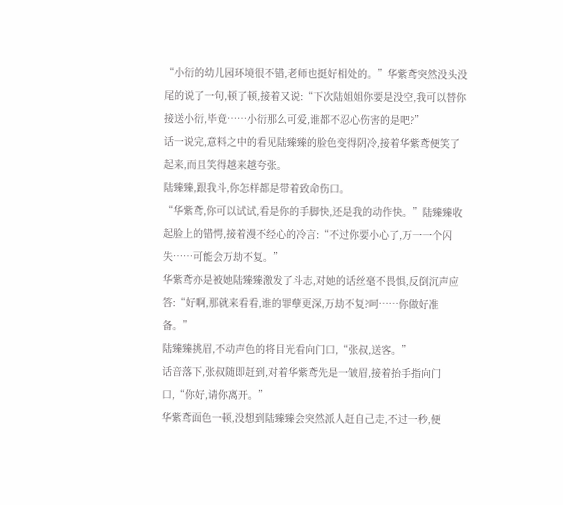“小衍的幼儿园环境很不错,老师也挺好相处的。”华紫鸢突然没头没尾的说了一句,顿了顿,接着又说:“下次陆姐姐你要是没空,我可以替你接送小衍,毕竟……小衍那么可爱,谁都不忍心伤害的是吧?”
话一说完,意料之中的看见陆臻臻的脸色变得阴冷,接着华紫鸢便笑了起来,而且笑得越来越夸张。
陆臻臻,跟我斗,你怎样都是带着致命伤口。
“华紫鸢,你可以试试,看是你的手脚快,还是我的动作快。”陆臻臻收起脸上的错愕,接着漫不经心的冷言:“不过你要小心了,万一一个闪失……可能会万劫不复。”
华紫鸢亦是被她陆臻臻激发了斗志,对她的话丝毫不畏惧,反倒沉声应答:“好啊,那就来看看,谁的罪孽更深,万劫不复?呵……你做好准备。”
陆臻臻挑眉,不动声色的将目光看向门口,“张叔,送客。”
话音落下,张叔随即赶到,对着华紫鸢先是一皱眉,接着抬手指向门口,“你好,请你离开。”
华紫鸢面色一顿,没想到陆臻臻会突然派人赶自己走,不过一秒,便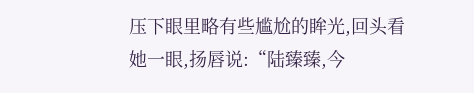压下眼里略有些尴尬的眸光,回头看她一眼,扬唇说:“陆臻臻,今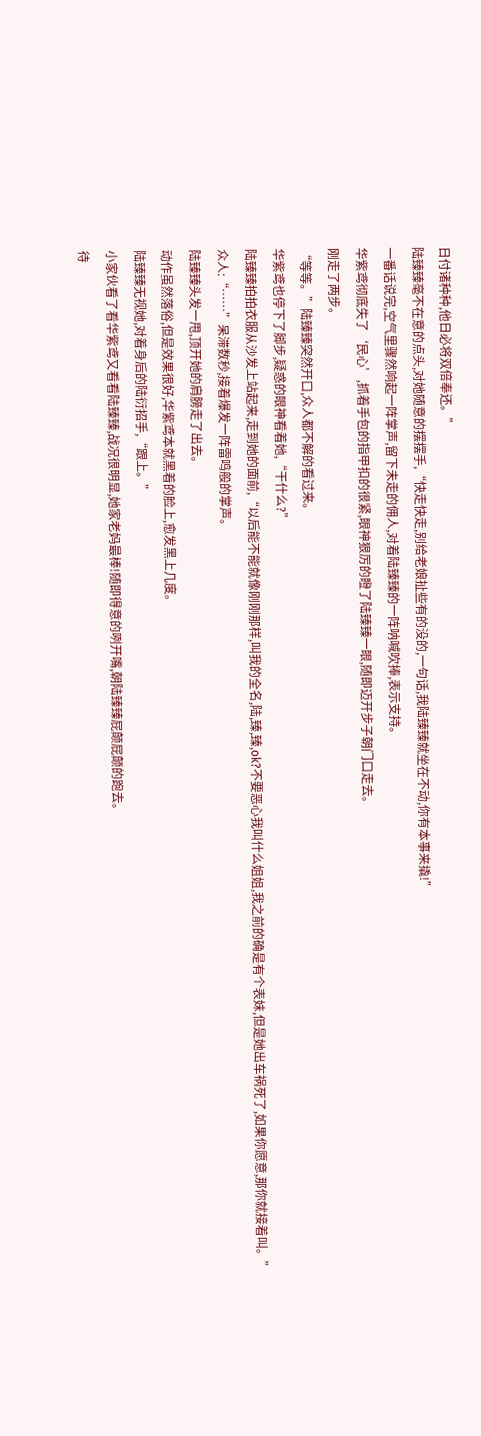日付诸种种,他日必将双倍奉还。”
陆臻臻毫不在意的点头,对她随意的摆摆手,“快走快走,别给老娘扯些有的没的,一句话,我陆臻臻就坐在不动,你有本事来撬!”
一番话说完,空气里骤然响起一阵掌声,留下未走的佣人,对着陆臻臻的一阵呐喊吹捧,表示支持。
华紫鸢彻底失了‘民心’,抓着手包的指甲扣的很紧,眼神狠厉的瞪了陆臻臻一眼,随即迈开步子朝门口走去。
刚走了两步。
“等等。”陆臻臻突然开口,众人都不解的看过来。
华紫鸢也停下了脚步,疑惑的眼神看着她,“干什么?”
陆臻臻拍拍衣服从沙发上站起来,走到她的面前,“以后能不能就像刚刚那样,叫我的全名,陆,臻,臻,ok?不要恶心我叫什么姐姐,我之前的确是有个表妹,但是她出车祸死了,如果你愿意,那你就接着叫。”
众人:“……”呆滞数秒,接着爆发一阵雷鸣般的掌声。
陆臻臻头发一甩,顶开她的肩膀走了出去。
动作虽然落俗,但是效果很好,华紫鸢本就黑着的脸上,愈发黑上几度。
陆臻臻无视她,对着身后的陆衍招手,“跟上。”
小家伙看了看华紫鸢又看看陆臻臻,战况很明显,她家老妈最棒!随即得意的咧开嘴,朝陆臻臻屁颠屁颠的跑去。
待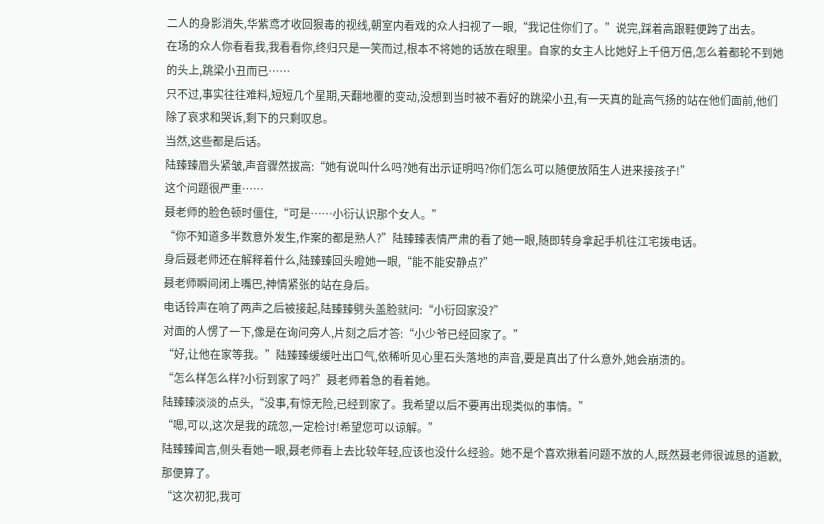二人的身影消失,华紫鸢才收回狠毒的视线,朝室内看戏的众人扫视了一眼,“我记住你们了。”说完,踩着高跟鞋便跨了出去。
在场的众人你看看我,我看看你,终归只是一笑而过,根本不将她的话放在眼里。自家的女主人比她好上千倍万倍,怎么着都轮不到她的头上,跳梁小丑而已……
只不过,事实往往难料,短短几个星期,天翻地覆的变动,没想到当时被不看好的跳梁小丑,有一天真的趾高气扬的站在他们面前,他们除了哀求和哭诉,剩下的只剩叹息。
当然,这些都是后话。
陆臻臻眉头紧皱,声音骤然拔高:“她有说叫什么吗?她有出示证明吗?你们怎么可以随便放陌生人进来接孩子!”
这个问题很严重……
聂老师的脸色顿时僵住,“可是……小衍认识那个女人。”
“你不知道多半数意外发生,作案的都是熟人?”陆臻臻表情严肃的看了她一眼,随即转身拿起手机往江宅拨电话。
身后聂老师还在解释着什么,陆臻臻回头瞪她一眼,“能不能安静点?”
聂老师瞬间闭上嘴巴,神情紧张的站在身后。
电话铃声在响了两声之后被接起,陆臻臻劈头盖脸就问:“小衍回家没?”
对面的人愣了一下,像是在询问旁人,片刻之后才答:“小少爷已经回家了。”
“好,让他在家等我。”陆臻臻缓缓吐出口气,依稀听见心里石头落地的声音,要是真出了什么意外,她会崩溃的。
“怎么样怎么样?小衍到家了吗?”聂老师着急的看着她。
陆臻臻淡淡的点头,“没事,有惊无险,已经到家了。我希望以后不要再出现类似的事情。”
“嗯,可以,这次是我的疏忽,一定检讨!希望您可以谅解。”
陆臻臻闻言,侧头看她一眼,聂老师看上去比较年轻,应该也没什么经验。她不是个喜欢揪着问题不放的人,既然聂老师很诚恳的道歉,那便算了。
“这次初犯,我可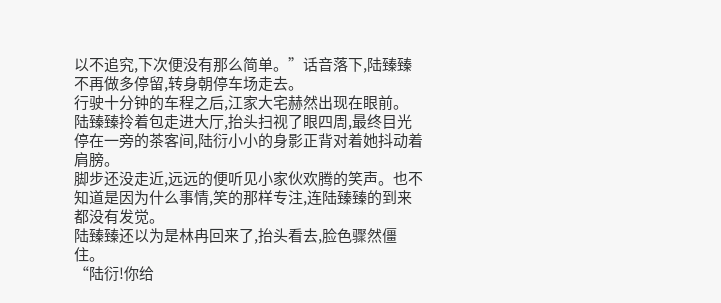以不追究,下次便没有那么简单。”话音落下,陆臻臻不再做多停留,转身朝停车场走去。
行驶十分钟的车程之后,江家大宅赫然出现在眼前。
陆臻臻拎着包走进大厅,抬头扫视了眼四周,最终目光停在一旁的茶客间,陆衍小小的身影正背对着她抖动着肩膀。
脚步还没走近,远远的便听见小家伙欢腾的笑声。也不知道是因为什么事情,笑的那样专注,连陆臻臻的到来都没有发觉。
陆臻臻还以为是林冉回来了,抬头看去,脸色骤然僵住。
“陆衍!你给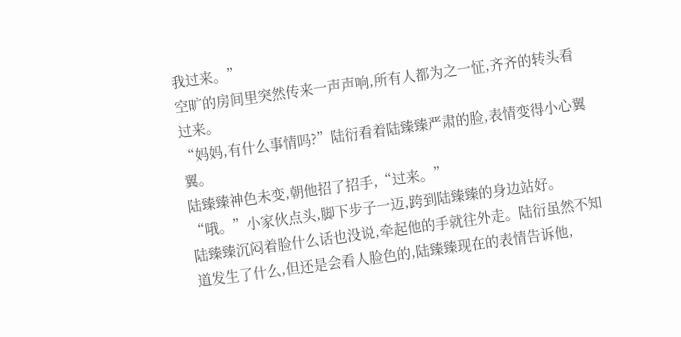我过来。”
空旷的房间里突然传来一声声响,所有人都为之一怔,齐齐的转头看过来。
“妈妈,有什么事情吗?”陆衍看着陆臻臻严肃的脸,表情变得小心翼翼。
陆臻臻神色未变,朝他招了招手,“过来。”
“哦。”小家伙点头,脚下步子一迈,跨到陆臻臻的身边站好。
陆臻臻沉闷着脸什么话也没说,牵起他的手就往外走。陆衍虽然不知道发生了什么,但还是会看人脸色的,陆臻臻现在的表情告诉他,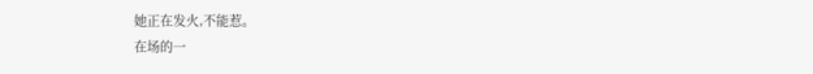她正在发火,不能惹。
在场的一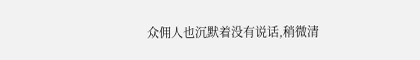众佣人也沉默着没有说话,稍微清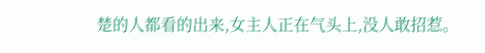楚的人都看的出来,女主人正在气头上,没人敢招惹。